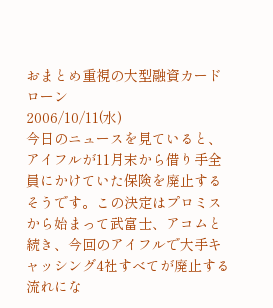おまとめ重視の大型融資カードローン
2006/10/11(水)
今日のニュースを見ていると、アイフルが11月末から借り手全員にかけていた保険を廃止するそうです。この決定はプロミスから始まって武富士、アコムと続き、今回のアイフルで大手キャッシング4社すべてが廃止する流れにな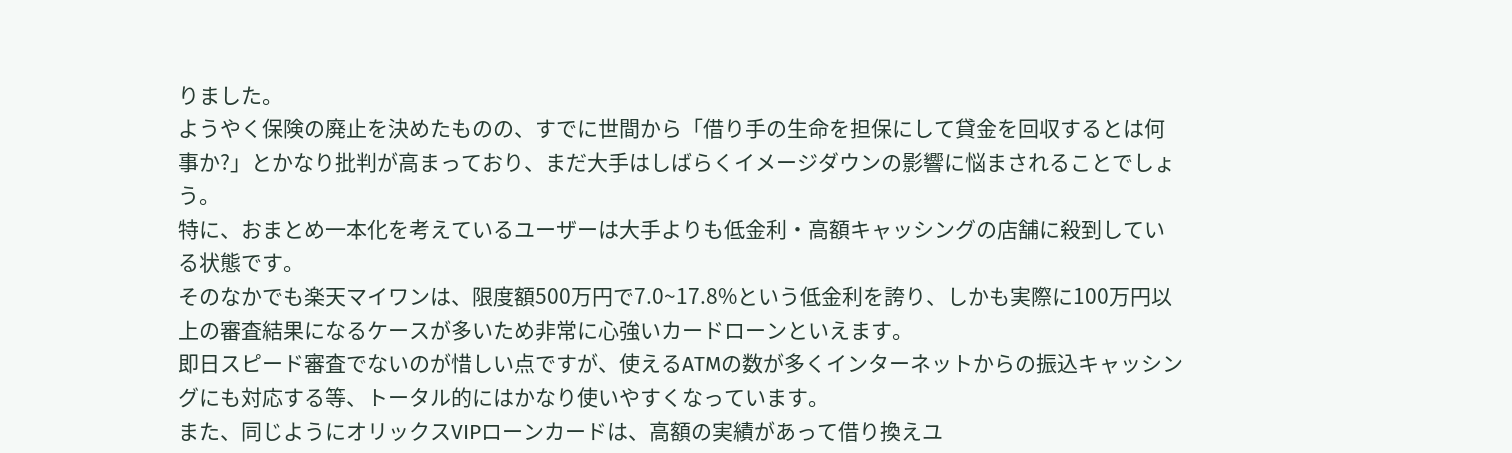りました。
ようやく保険の廃止を決めたものの、すでに世間から「借り手の生命を担保にして貸金を回収するとは何事か?」とかなり批判が高まっており、まだ大手はしばらくイメージダウンの影響に悩まされることでしょう。
特に、おまとめ一本化を考えているユーザーは大手よりも低金利・高額キャッシングの店舗に殺到している状態です。
そのなかでも楽天マイワンは、限度額500万円で7.0~17.8%という低金利を誇り、しかも実際に100万円以上の審査結果になるケースが多いため非常に心強いカードローンといえます。
即日スピード審査でないのが惜しい点ですが、使えるATMの数が多くインターネットからの振込キャッシングにも対応する等、トータル的にはかなり使いやすくなっています。
また、同じようにオリックスVIPローンカードは、高額の実績があって借り換えユ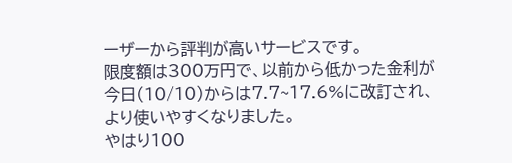ーザーから評判が高いサービスです。
限度額は300万円で、以前から低かった金利が今日(10/10)からは7.7~17.6%に改訂され、より使いやすくなりました。
やはり100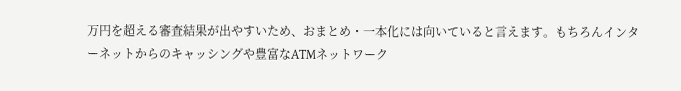万円を超える審査結果が出やすいため、おまとめ・一本化には向いていると言えます。もちろんインターネットからのキャッシングや豊富なATMネットワーク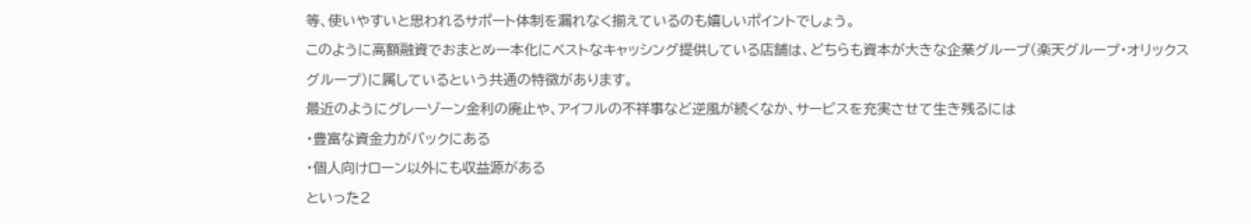等、使いやすいと思われるサポート体制を漏れなく揃えているのも嬉しいポイントでしょう。
このように高額融資でおまとめ一本化にベストなキャッシング提供している店舗は、どちらも資本が大きな企業グループ(楽天グループ・オリックスグループ)に属しているという共通の特徴があります。
最近のようにグレーゾーン金利の廃止や、アイフルの不祥事など逆風が続くなか、サービスを充実させて生き残るには
・豊富な資金力がバックにある
・個人向けローン以外にも収益源がある
といった2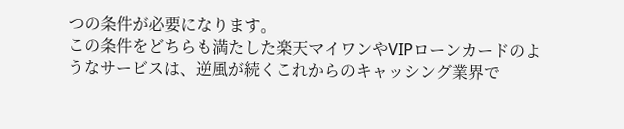つの条件が必要になります。
この条件をどちらも満たした楽天マイワンやVIPローンカードのようなサービスは、逆風が続くこれからのキャッシング業界で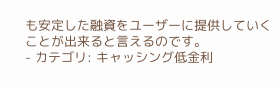も安定した融資をユーザーに提供していくことが出来ると言えるのです。
- カテゴリ: キャッシング低金利